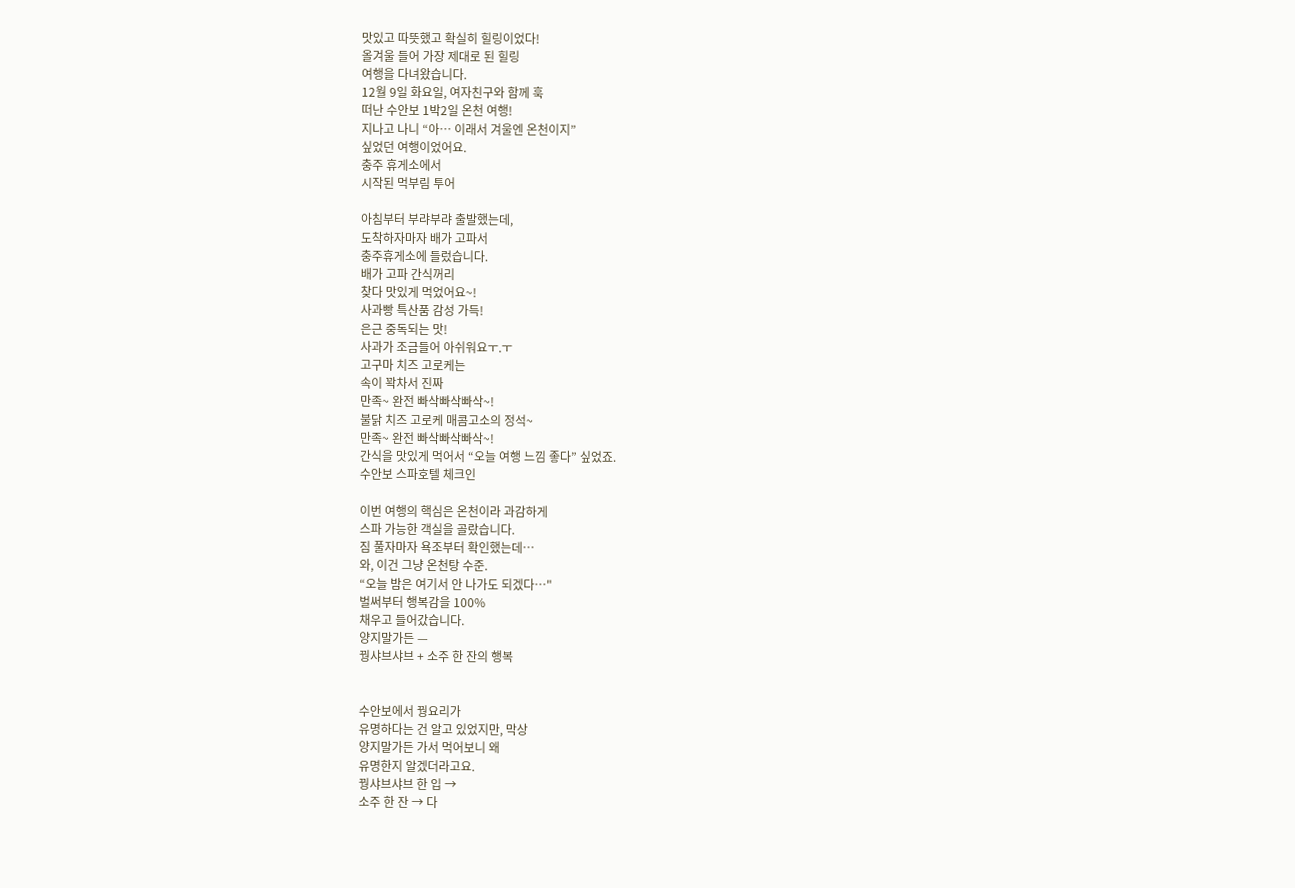맛있고 따뜻했고 확실히 힐링이었다!
올겨울 들어 가장 제대로 된 힐링
여행을 다녀왔습니다.
12월 9일 화요일, 여자친구와 함께 훅
떠난 수안보 1박2일 온천 여행!
지나고 나니 “아… 이래서 겨울엔 온천이지”
싶었던 여행이었어요.
충주 휴게소에서
시작된 먹부림 투어

아침부터 부랴부랴 출발했는데,
도착하자마자 배가 고파서
충주휴게소에 들렀습니다.
배가 고파 간식꺼리
찾다 맛있게 먹었어요~!
사과빵 특산품 감성 가득!
은근 중독되는 맛!
사과가 조금들어 아쉬워요ㅜ.ㅜ
고구마 치즈 고로케는
속이 꽉차서 진짜
만족~ 완전 빠삭빠삭빠삭~!
불닭 치즈 고로케 매콤고소의 정석~
만족~ 완전 빠삭빠삭빠삭~!
간식을 맛있게 먹어서 “오늘 여행 느낌 좋다” 싶었죠.
수안보 스파호텔 체크인

이번 여행의 핵심은 온천이라 과감하게
스파 가능한 객실을 골랐습니다.
짐 풀자마자 욕조부터 확인했는데…
와, 이건 그냥 온천탕 수준.
“오늘 밤은 여기서 안 나가도 되겠다…"
벌써부터 행복감을 100%
채우고 들어갔습니다.
양지말가든 —
꿩샤브샤브 + 소주 한 잔의 행복


수안보에서 꿩요리가
유명하다는 건 알고 있었지만, 막상
양지말가든 가서 먹어보니 왜
유명한지 알겠더라고요.
꿩샤브샤브 한 입 →
소주 한 잔 → 다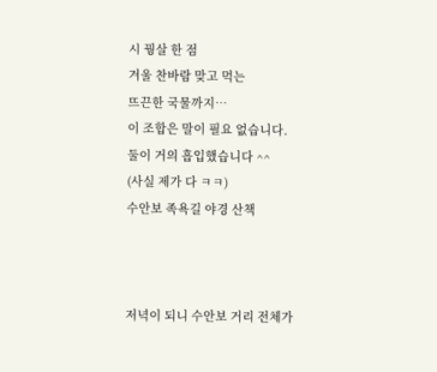시 꿩살 한 점
겨울 찬바람 맞고 먹는
뜨끈한 국물까지…
이 조합은 말이 필요 없습니다.
둘이 거의 흡입했습니다 ^^
(사실 제가 다 ㅋㅋ)
수안보 족욕길 야경 산책



저녁이 되니 수안보 거리 전체가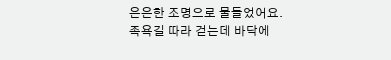은은한 조명으로 물들었어요.
족욕길 따라 걷는데 바닥에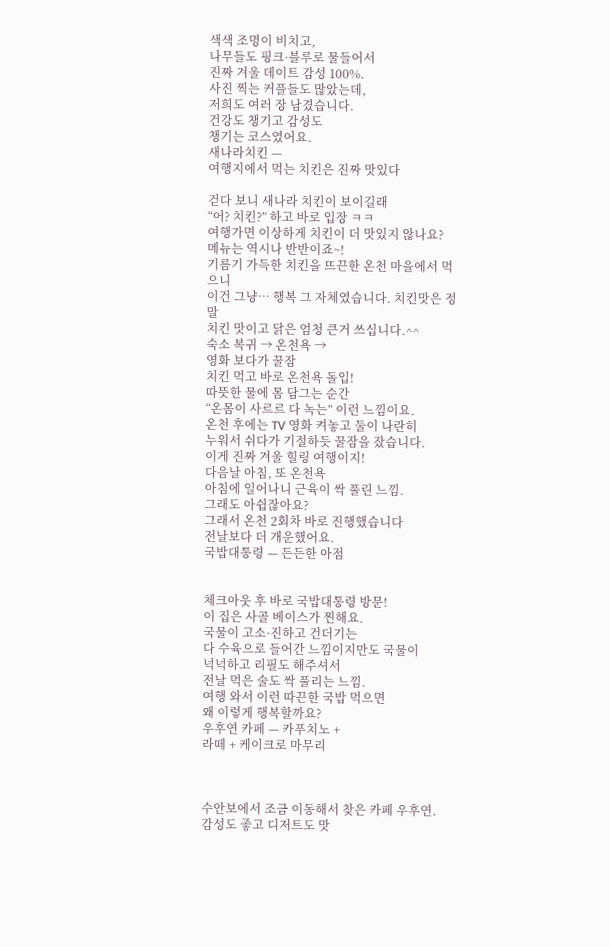색색 조명이 비치고,
나무들도 핑크·블루로 물들어서
진짜 겨울 데이트 감성 100%.
사진 찍는 커플들도 많았는데,
저희도 여러 장 남겼습니다.
건강도 챙기고 감성도
챙기는 코스였어요.
새나라치킨 —
여행지에서 먹는 치킨은 진짜 맛있다

걷다 보니 새나라 치킨이 보이길래
“어? 치킨?” 하고 바로 입장 ㅋㅋ
여행가면 이상하게 치킨이 더 맛있지 않나요?
메뉴는 역시나 반반이죠~!
기름기 가득한 치킨을 뜨끈한 온천 마을에서 먹으니
이건 그냥… 행복 그 자체였습니다. 치킨맛은 정말
치킨 맛이고 닭은 엄청 큰거 쓰십니다.^^
숙소 복귀 → 온천욕 →
영화 보다가 꿀잠
치킨 먹고 바로 온천욕 돌입!
따뜻한 물에 몸 담그는 순간
“온몸이 사르르 다 녹는” 이런 느낌이요.
온천 후에는 TV 영화 켜놓고 둘이 나란히
누워서 쉬다가 기절하듯 꿀잠을 잤습니다.
이게 진짜 겨울 힐링 여행이지!
다음날 아침, 또 온천욕
아침에 일어나니 근육이 싹 풀린 느낌.
그래도 아쉽잖아요?
그래서 온천 2회차 바로 진행했습니다
전날보다 더 개운했어요.
국밥대통령 — 든든한 아점


체크아웃 후 바로 국밥대통령 방문!
이 집은 사골 베이스가 찐해요.
국물이 고소·진하고 건더기는
다 수육으로 들어간 느낌이지만도 국물이
넉넉하고 리필도 해주셔서
전날 먹은 술도 싹 풀리는 느낌.
여행 와서 이런 따끈한 국밥 먹으면
왜 이렇게 행복할까요?
우후연 카페 — 카푸치노 +
라떼 + 케이크로 마무리



수안보에서 조금 이동해서 찾은 카페 우후연.
감성도 좋고 디저트도 맛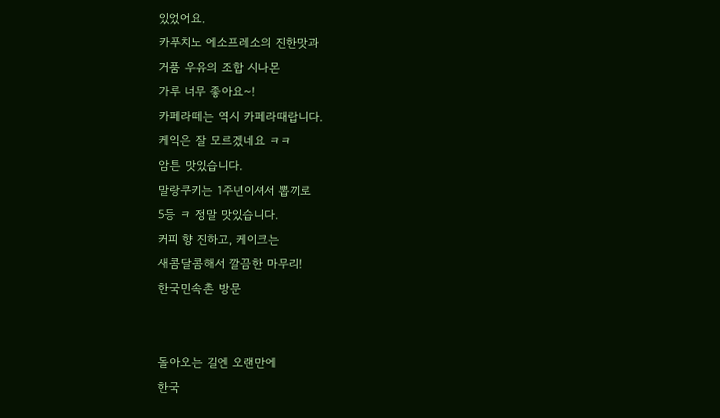있었어요.
카푸치노 에소프레소의 진한맛과
거품 우유의 조합 시나몬
가루 너무 좋아요~!
카페라떼는 역시 카페라때랍니다.
케익은 잘 모르겠네요 ㅋㅋ
암튼 맛있습니다.
말랑쿠키는 1주년이셔서 뽑끼로
5등 ㅋ 정말 맛있습니다.
커피 향 진하고, 케이크는
새콤달콤해서 깔끔한 마무리!
한국민속촌 방문


돌아오는 길엔 오랜만에
한국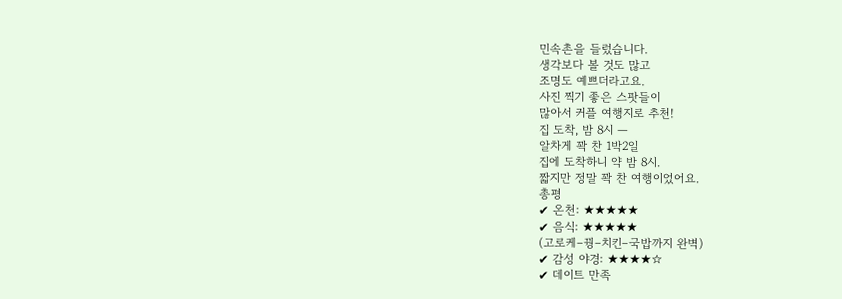민속촌을 들렀습니다.
생각보다 볼 것도 많고
조명도 예쁘더라고요.
사진 찍기 좋은 스팟들이
많아서 커플 여행지로 추천!
집 도착, 밤 8시 —
알차게 꽉 찬 1박2일
집에 도착하니 약 밤 8시.
짧지만 정말 꽉 찬 여행이었어요.
총평
✔ 온천: ★★★★★
✔ 음식: ★★★★★
(고로케–꿩–치킨–국밥까지 완벽)
✔ 감성 야경: ★★★★☆
✔ 데이트 만족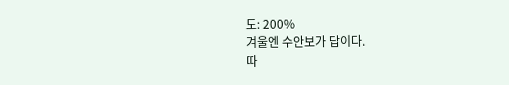도: 200%
겨울엔 수안보가 답이다.
따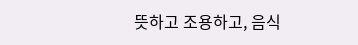뜻하고 조용하고, 음식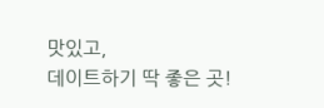맛있고,
데이트하기 딱 좋은 곳!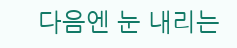다음엔 눈 내리는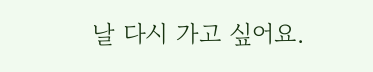날 다시 가고 싶어요.